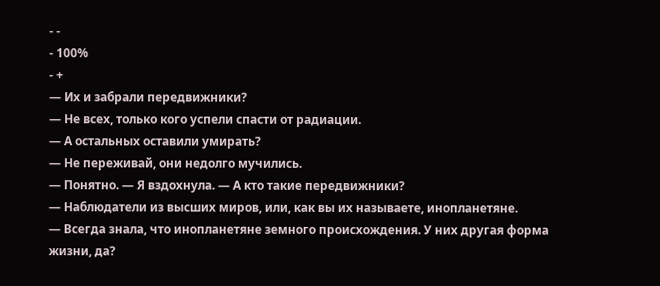- -
- 100%
- +
— Их и забрали передвижники?
— Не всех, только кого успели спасти от радиации.
— А остальных оставили умирать?
— Не переживай, они недолго мучились.
— Понятно. — Я вздохнула. — А кто такие передвижники?
— Наблюдатели из высших миров, или, как вы их называете, инопланетяне.
— Всегда знала, что инопланетяне земного происхождения. У них другая форма жизни, да?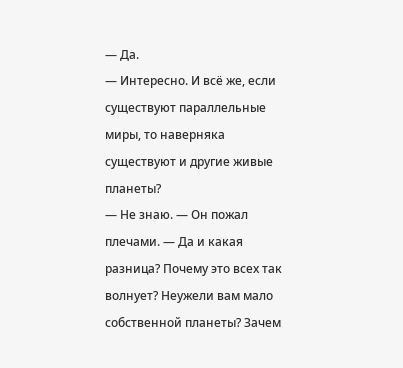— Да.
— Интересно. И всё же, если существуют параллельные миры, то наверняка существуют и другие живые планеты?
— Не знаю. — Он пожал плечами. — Да и какая разница? Почему это всех так волнует? Неужели вам мало собственной планеты? Зачем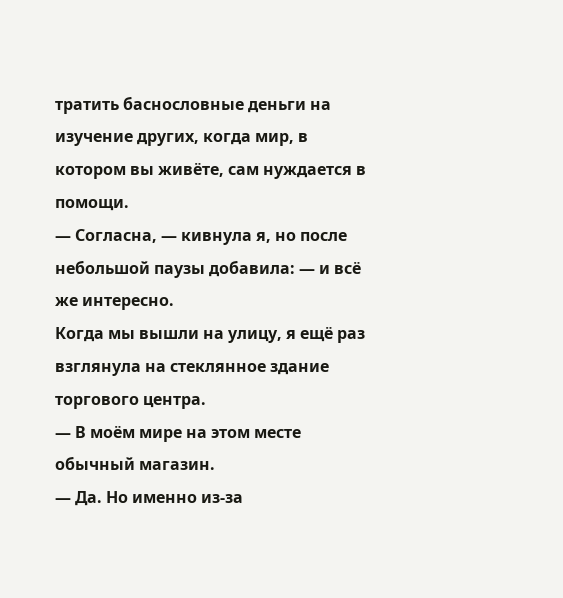тратить баснословные деньги на изучение других, когда мир, в котором вы живёте, сам нуждается в помощи.
— Согласна, — кивнула я, но после небольшой паузы добавила: — и всё же интересно.
Когда мы вышли на улицу, я ещё раз взглянула на стеклянное здание торгового центра.
— В моём мире на этом месте обычный магазин.
— Да. Но именно из-за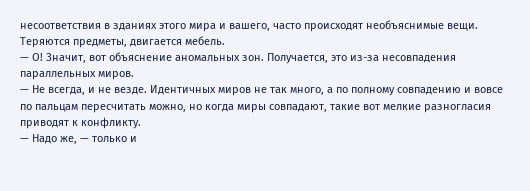несоответствия в зданиях этого мира и вашего, часто происходят необъяснимые вещи. Теряются предметы, двигается мебель.
— О! Значит, вот объяснение аномальных зон. Получается, это из-за несовпадения параллельных миров.
— Не всегда, и не везде. Идентичных миров не так много, а по полному совпадению и вовсе по пальцам пересчитать можно, но когда миры совпадают, такие вот мелкие разногласия приводят к конфликту.
— Надо же, — только и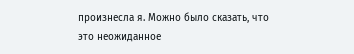произнесла я. Можно было сказать, что это неожиданное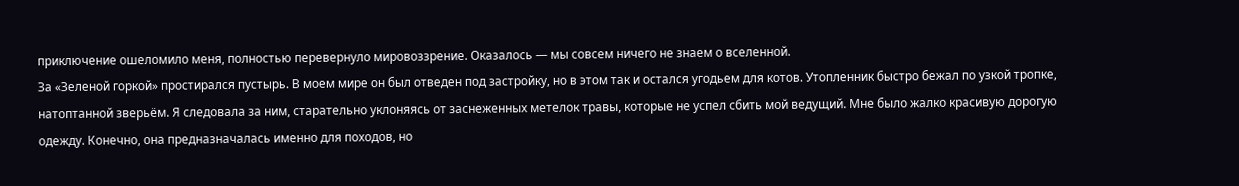приключение ошеломило меня, полностью перевернуло мировоззрение. Оказалось — мы совсем ничего не знаем о вселенной.
За «Зеленой горкой» простирался пустырь. В моем мире он был отведен под застройку, но в этом так и остался угодьем для котов. Утопленник быстро бежал по узкой тропке, натоптанной зверьём. Я следовала за ним, старательно уклоняясь от заснеженных метелок травы, которые не успел сбить мой ведущий. Мне было жалко красивую дорогую одежду. Конечно, она предназначалась именно для походов, но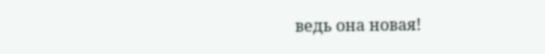ведь она новая!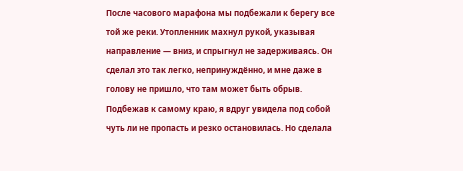После часового марафона мы подбежали к берегу все той же реки. Утопленник махнул рукой, указывая направление — вниз, и спрыгнул не задерживаясь. Он сделал это так легко, непринуждённо, и мне даже в голову не пришло, что там может быть обрыв. Подбежав к самому краю, я вдруг увидела под собой чуть ли не пропасть и резко остановилась. Но сделала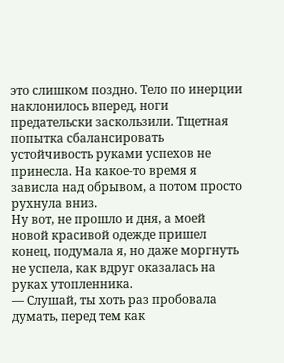это слишком поздно. Тело по инерции наклонилось вперед, ноги предательски заскользили. Тщетная попытка сбалансировать устойчивость руками успехов не принесла. На какое-то время я зависла над обрывом, а потом просто рухнула вниз.
Ну вот, не прошло и дня, а моей новой красивой одежде пришел конец, подумала я, но даже моргнуть не успела, как вдруг оказалась на руках утопленника.
— Слушай, ты хоть раз пробовала думать, перед тем как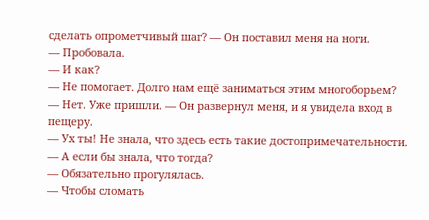сделать опрометчивый шаг? — Он поставил меня на ноги.
— Пробовала.
— И как?
— Не помогает. Долго нам ещё заниматься этим многоборьем?
— Нет. Уже пришли. — Он развернул меня, и я увидела вход в пещеру.
— Ух ты! Не знала, что здесь есть такие достопримечательности.
— А если бы знала, что тогда?
— Обязательно прогулялась.
— Чтобы сломать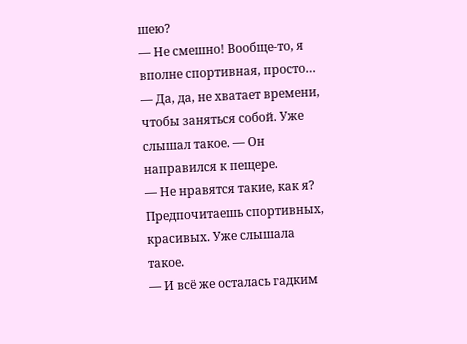шею?
— Не смешно! Вообще-то, я вполне спортивная, просто…
— Да, да, не хватает времени, чтобы заняться собой. Уже слышал такое. — Он направился к пещере.
— Не нравятся такие, как я? Предпочитаешь спортивных, красивых. Уже слышала такое.
— И всё же осталась гадким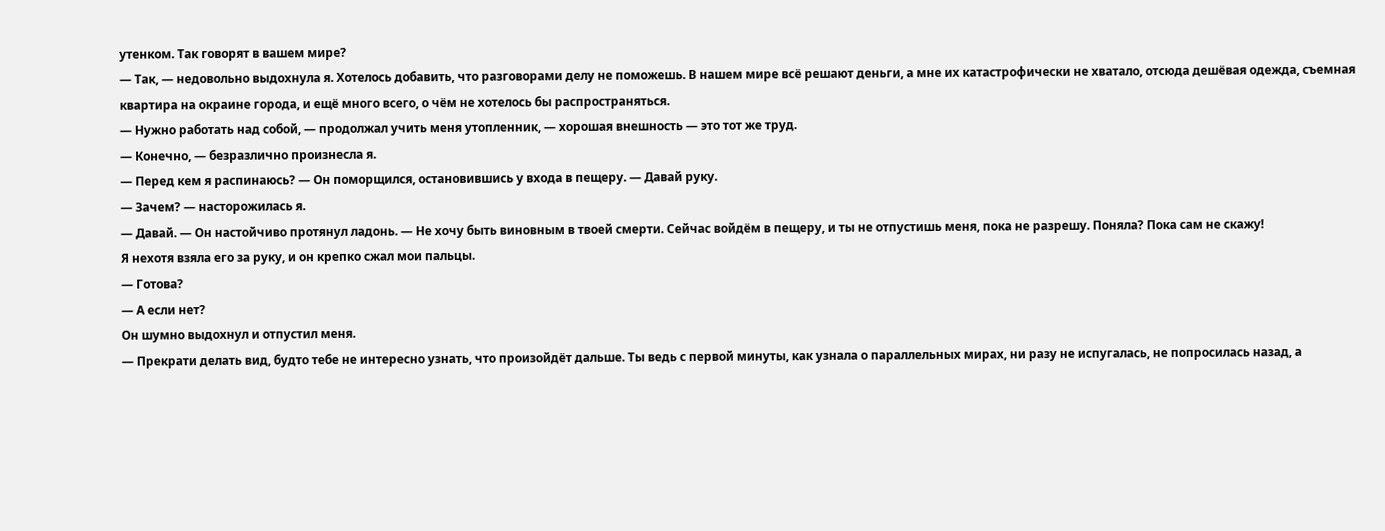утенком. Так говорят в вашем мире?
— Так, — недовольно выдохнула я. Хотелось добавить, что разговорами делу не поможешь. В нашем мире всё решают деньги, а мне их катастрофически не хватало, отсюда дешёвая одежда, съемная квартира на окраине города, и ещё много всего, о чём не хотелось бы распространяться.
— Нужно работать над собой, — продолжал учить меня утопленник, — хорошая внешность — это тот же труд.
— Конечно, — безразлично произнесла я.
— Перед кем я распинаюсь? — Он поморщился, остановившись у входа в пещеру. — Давай руку.
— Зачем? — насторожилась я.
— Давай. — Он настойчиво протянул ладонь. — Не хочу быть виновным в твоей смерти. Сейчас войдём в пещеру, и ты не отпустишь меня, пока не разрешу. Поняла? Пока сам не скажу!
Я нехотя взяла его за руку, и он крепко сжал мои пальцы.
— Готова?
— А если нет?
Он шумно выдохнул и отпустил меня.
— Прекрати делать вид, будто тебе не интересно узнать, что произойдёт дальше. Ты ведь с первой минуты, как узнала о параллельных мирах, ни разу не испугалась, не попросилась назад, а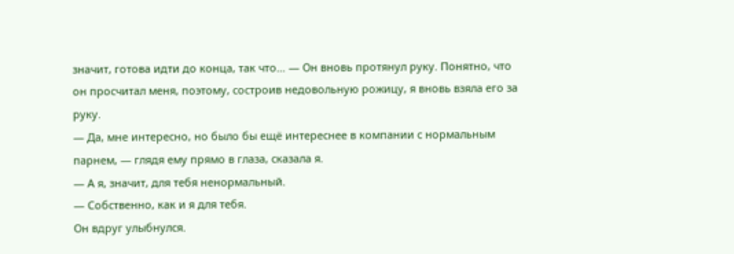значит, готова идти до конца, так что… — Он вновь протянул руку. Понятно, что он просчитал меня, поэтому, состроив недовольную рожицу, я вновь взяла его за руку.
— Да, мне интересно, но было бы ещё интереснее в компании с нормальным парнем, — глядя ему прямо в глаза, сказала я.
— А я, значит, для тебя ненормальный.
— Собственно, как и я для тебя.
Он вдруг улыбнулся.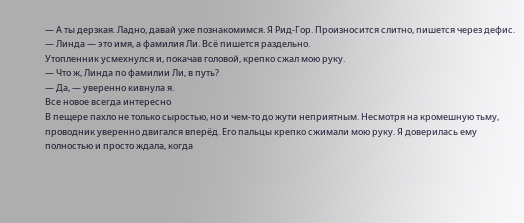— А ты дерзкая. Ладно, давай уже познакомимся. Я Рид-Гор. Произносится слитно, пишется через дефис.
— Линда — это имя, а фамилия Ли. Всё пишется раздельно.
Утопленник усмехнулся и, покачав головой, крепко сжал мою руку.
— Что ж, Линда по фамилии Ли, в путь?
— Да, — уверенно кивнула я.
Все новое всегда интересно
В пещере пахло не только сыростью, но и чем-то до жути неприятным. Несмотря на кромешную тьму, проводник уверенно двигался вперёд. Его пальцы крепко сжимали мою руку. Я доверилась ему полностью и просто ждала, когда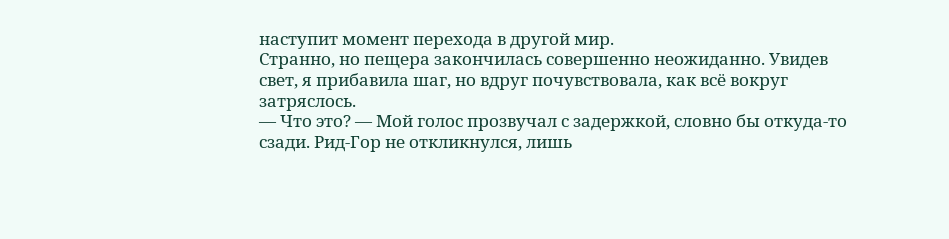наступит момент перехода в другой мир.
Странно, но пещера закончилась совершенно неожиданно. Увидев свет, я прибавила шаг, но вдруг почувствовала, как всё вокруг затряслось.
— Что это? — Мой голос прозвучал с задержкой, словно бы откуда-то сзади. Рид-Гор не откликнулся, лишь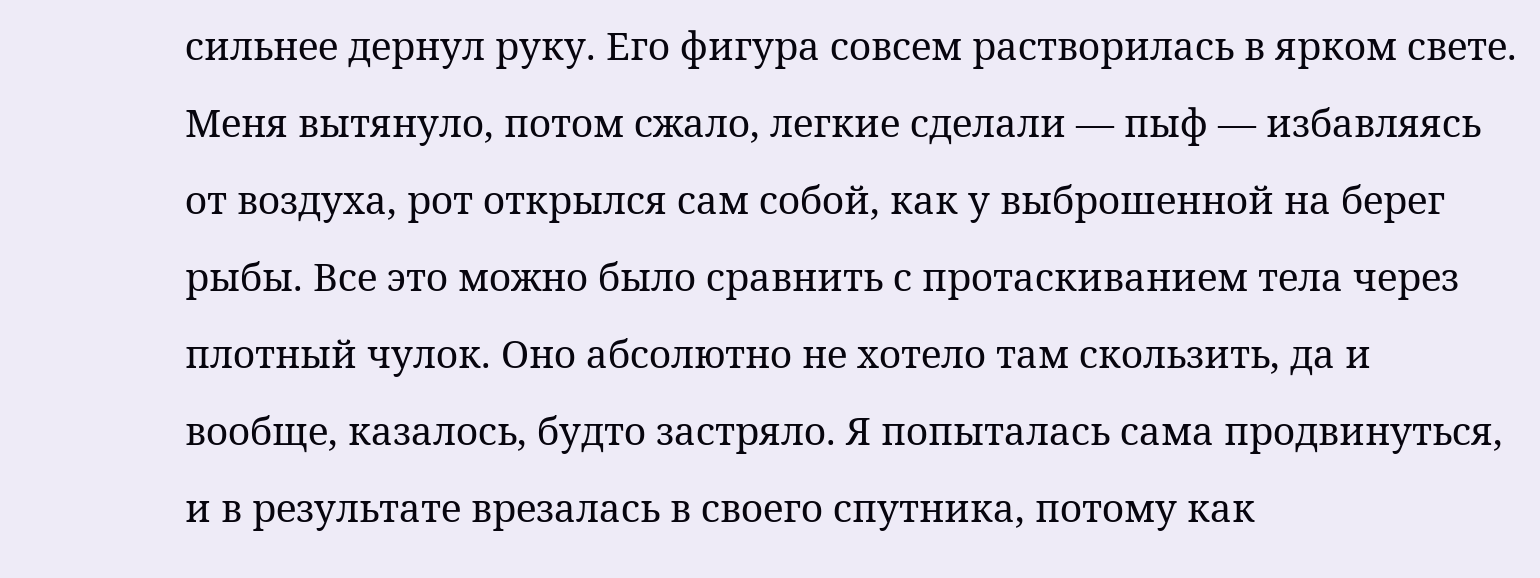сильнее дернул руку. Его фигура совсем растворилась в ярком свете. Меня вытянуло, потом сжало, легкие сделали — пыф — избавляясь от воздуха, рот открылся сам собой, как у выброшенной на берег рыбы. Все это можно было сравнить с протаскиванием тела через плотный чулок. Оно абсолютно не хотело там скользить, да и вообще, казалось, будто застряло. Я попыталась сама продвинуться, и в результате врезалась в своего спутника, потому как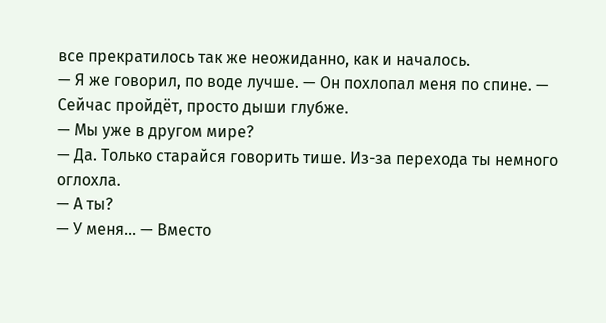все прекратилось так же неожиданно, как и началось.
— Я же говорил, по воде лучше. — Он похлопал меня по спине. — Сейчас пройдёт, просто дыши глубже.
— Мы уже в другом мире?
— Да. Только старайся говорить тише. Из-за перехода ты немного оглохла.
— А ты?
— У меня… — Вместо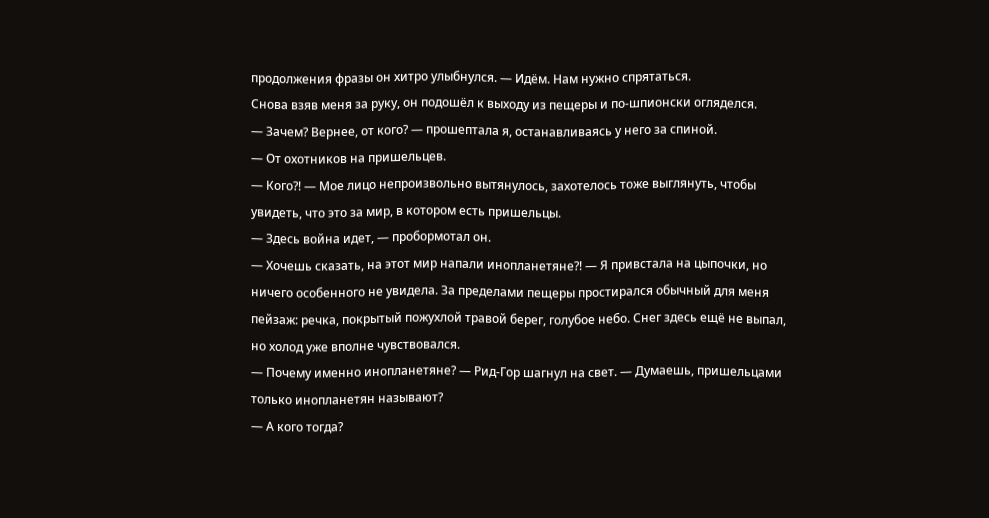продолжения фразы он хитро улыбнулся. — Идём. Нам нужно спрятаться.
Снова взяв меня за руку, он подошёл к выходу из пещеры и по-шпионски огляделся.
— Зачем? Вернее, от кого? — прошептала я, останавливаясь у него за спиной.
— От охотников на пришельцев.
— Кого?! — Мое лицо непроизвольно вытянулось, захотелось тоже выглянуть, чтобы увидеть, что это за мир, в котором есть пришельцы.
— Здесь война идет, — пробормотал он.
— Хочешь сказать, на этот мир напали инопланетяне?! — Я привстала на цыпочки, но ничего особенного не увидела. За пределами пещеры простирался обычный для меня пейзаж: речка, покрытый пожухлой травой берег, голубое небо. Снег здесь ещё не выпал, но холод уже вполне чувствовался.
— Почему именно инопланетяне? — Рид-Гор шагнул на свет. — Думаешь, пришельцами только инопланетян называют?
— А кого тогда?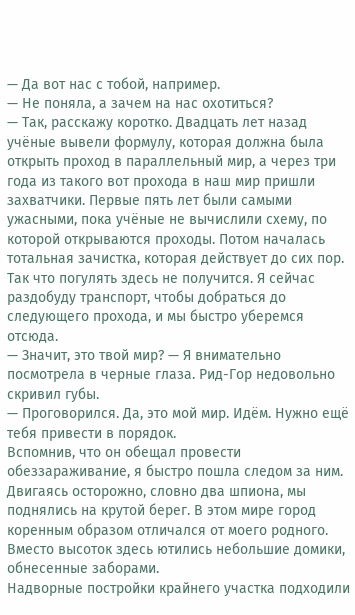— Да вот нас с тобой, например.
— Не поняла, а зачем на нас охотиться?
— Так, расскажу коротко. Двадцать лет назад учёные вывели формулу, которая должна была открыть проход в параллельный мир, а через три года из такого вот прохода в наш мир пришли захватчики. Первые пять лет были самыми ужасными, пока учёные не вычислили схему, по которой открываются проходы. Потом началась тотальная зачистка, которая действует до сих пор. Так что погулять здесь не получится. Я сейчас раздобуду транспорт, чтобы добраться до следующего прохода, и мы быстро уберемся отсюда.
— Значит, это твой мир? — Я внимательно посмотрела в черные глаза. Рид-Гор недовольно скривил губы.
— Проговорился. Да, это мой мир. Идём. Нужно ещё тебя привести в порядок.
Вспомнив, что он обещал провести обеззараживание, я быстро пошла следом за ним.
Двигаясь осторожно, словно два шпиона, мы поднялись на крутой берег. В этом мире город коренным образом отличался от моего родного. Вместо высоток здесь ютились небольшие домики, обнесенные заборами.
Надворные постройки крайнего участка подходили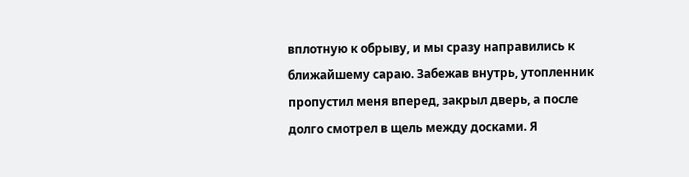вплотную к обрыву, и мы сразу направились к ближайшему сараю. Забежав внутрь, утопленник пропустил меня вперед, закрыл дверь, а после долго смотрел в щель между досками. Я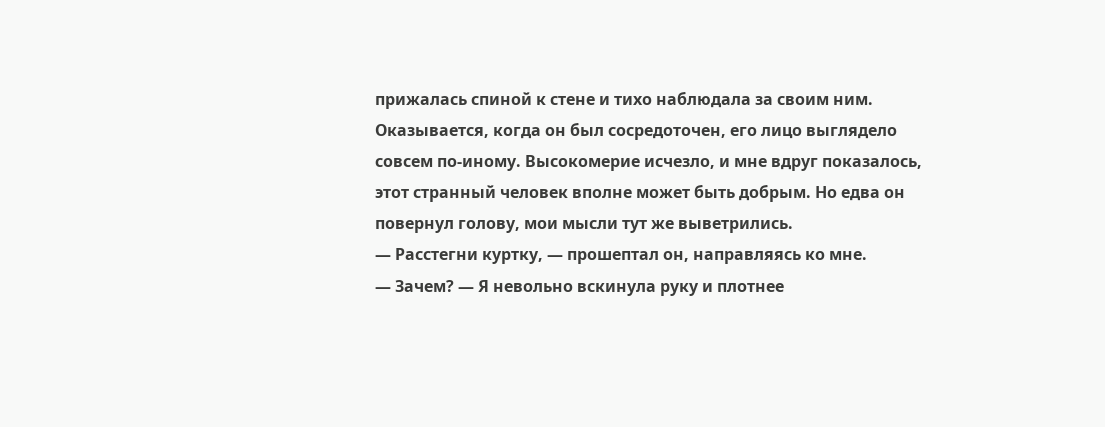прижалась спиной к стене и тихо наблюдала за своим ним. Оказывается, когда он был сосредоточен, его лицо выглядело совсем по-иному. Высокомерие исчезло, и мне вдруг показалось, этот странный человек вполне может быть добрым. Но едва он повернул голову, мои мысли тут же выветрились.
— Расстегни куртку, — прошептал он, направляясь ко мне.
— Зачем? — Я невольно вскинула руку и плотнее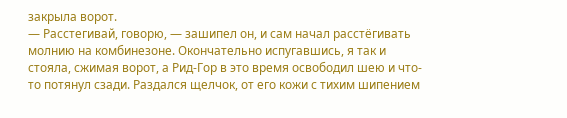закрыла ворот.
— Расстегивай, говорю, — зашипел он, и сам начал расстёгивать молнию на комбинезоне. Окончательно испугавшись, я так и стояла, сжимая ворот, а Рид-Гор в это время освободил шею и что-то потянул сзади. Раздался щелчок, от его кожи с тихим шипением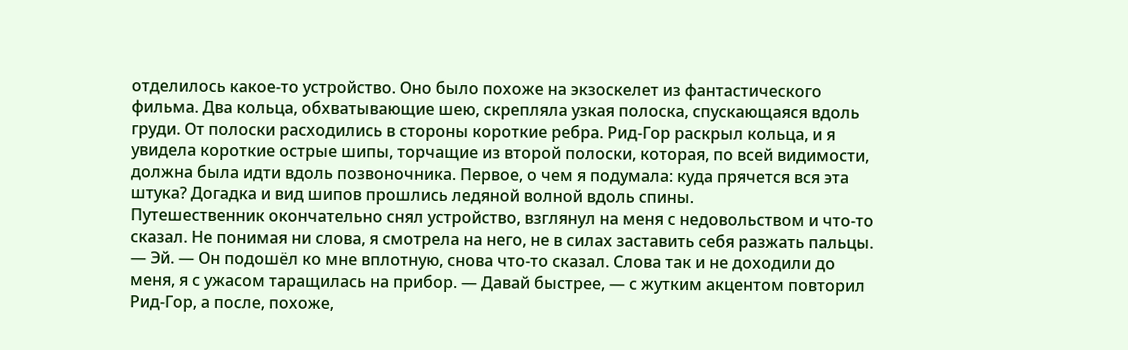отделилось какое-то устройство. Оно было похоже на экзоскелет из фантастического фильма. Два кольца, обхватывающие шею, скрепляла узкая полоска, спускающаяся вдоль груди. От полоски расходились в стороны короткие ребра. Рид-Гор раскрыл кольца, и я увидела короткие острые шипы, торчащие из второй полоски, которая, по всей видимости, должна была идти вдоль позвоночника. Первое, о чем я подумала: куда прячется вся эта штука? Догадка и вид шипов прошлись ледяной волной вдоль спины.
Путешественник окончательно снял устройство, взглянул на меня с недовольством и что-то сказал. Не понимая ни слова, я смотрела на него, не в силах заставить себя разжать пальцы.
— Эй. — Он подошёл ко мне вплотную, снова что-то сказал. Слова так и не доходили до меня, я с ужасом таращилась на прибор. — Давай быстрее, — с жутким акцентом повторил Рид-Гор, а после, похоже,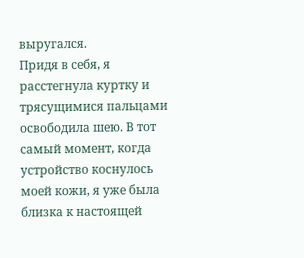выругался.
Придя в себя, я расстегнула куртку и трясущимися пальцами освободила шею. В тот самый момент, когда устройство коснулось моей кожи, я уже была близка к настоящей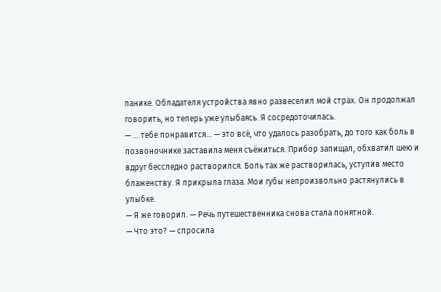панике. Обладателя устройства явно развеселил мой страх. Он продолжал говорить, но теперь уже улыбаясь. Я сосредоточилась.
— … тебе понравится… — это всё, что удалось разобрать, до того как боль в позвоночнике заставила меня съёжиться. Прибор запищал, обхватил шею и вдруг бесследно растворился. Боль так же растворилась, уступив место блаженству. Я прикрыла глаза. Мои губы непроизвольно растянулись в улыбке.
— Я же говорил. — Речь путешественника снова стала понятной.
— Что это? — спросила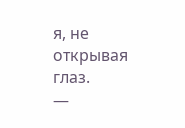я, не открывая глаз.
—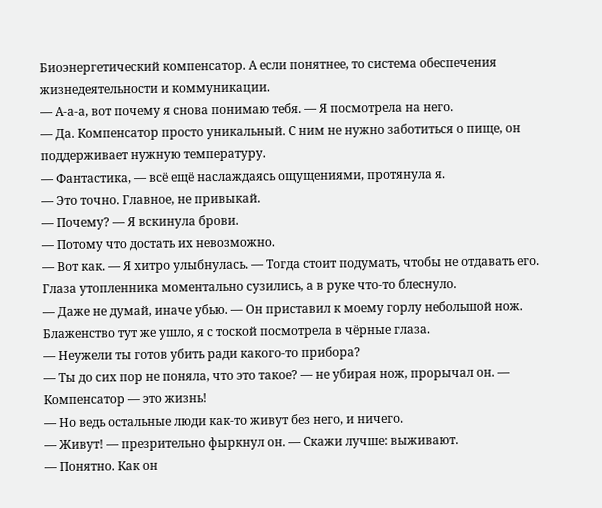Биоэнергетический компенсатор. А если понятнее, то система обеспечения жизнедеятельности и коммуникации.
— А-а-а, вот почему я снова понимаю тебя. — Я посмотрела на него.
— Да. Компенсатор просто уникальный. С ним не нужно заботиться о пище, он поддерживает нужную температуру.
— Фантастика, — всё ещё наслаждаясь ощущениями, протянула я.
— Это точно. Главное, не привыкай.
— Почему? — Я вскинула брови.
— Потому что достать их невозможно.
— Вот как. — Я хитро улыбнулась. — Тогда стоит подумать, чтобы не отдавать его.
Глаза утопленника моментально сузились, а в руке что-то блеснуло.
— Даже не думай, иначе убью. — Он приставил к моему горлу небольшой нож. Блаженство тут же ушло, я с тоской посмотрела в чёрные глаза.
— Неужели ты готов убить ради какого-то прибора?
— Ты до сих пор не поняла, что это такое? — не убирая нож, прорычал он. — Компенсатор — это жизнь!
— Но ведь остальные люди как-то живут без него, и ничего.
— Живут! — презрительно фыркнул он. — Скажи лучше: выживают.
— Понятно. Как он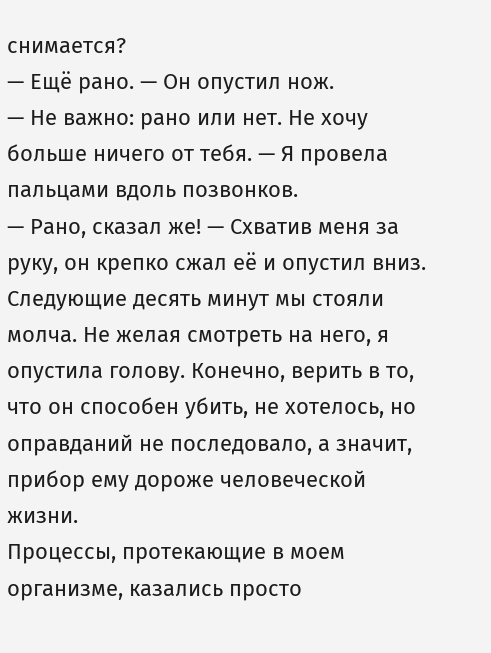снимается?
— Ещё рано. — Он опустил нож.
— Не важно: рано или нет. Не хочу больше ничего от тебя. — Я провела пальцами вдоль позвонков.
— Рано, сказал же! — Схватив меня за руку, он крепко сжал её и опустил вниз.
Следующие десять минут мы стояли молча. Не желая смотреть на него, я опустила голову. Конечно, верить в то, что он способен убить, не хотелось, но оправданий не последовало, а значит, прибор ему дороже человеческой жизни.
Процессы, протекающие в моем организме, казались просто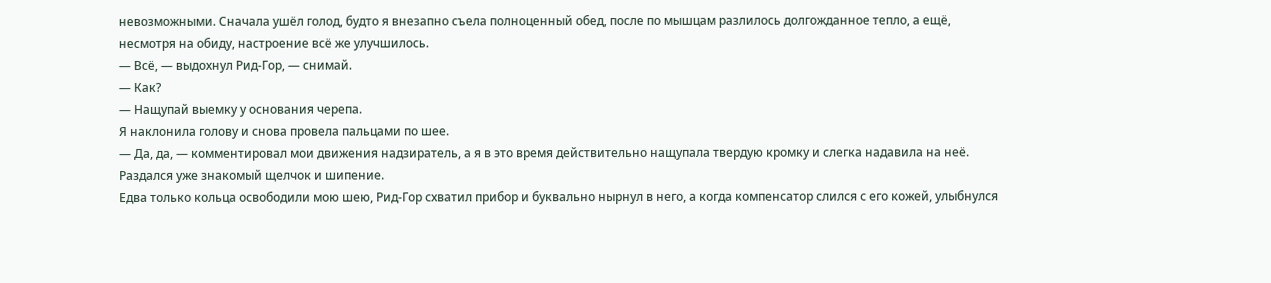невозможными. Сначала ушёл голод, будто я внезапно съела полноценный обед, после по мышцам разлилось долгожданное тепло, а ещё, несмотря на обиду, настроение всё же улучшилось.
— Всё, — выдохнул Рид-Гор, — снимай.
— Как?
— Нащупай выемку у основания черепа.
Я наклонила голову и снова провела пальцами по шее.
— Да, да, — комментировал мои движения надзиратель, а я в это время действительно нащупала твердую кромку и слегка надавила на неё. Раздался уже знакомый щелчок и шипение.
Едва только кольца освободили мою шею, Рид-Гор схватил прибор и буквально нырнул в него, а когда компенсатор слился с его кожей, улыбнулся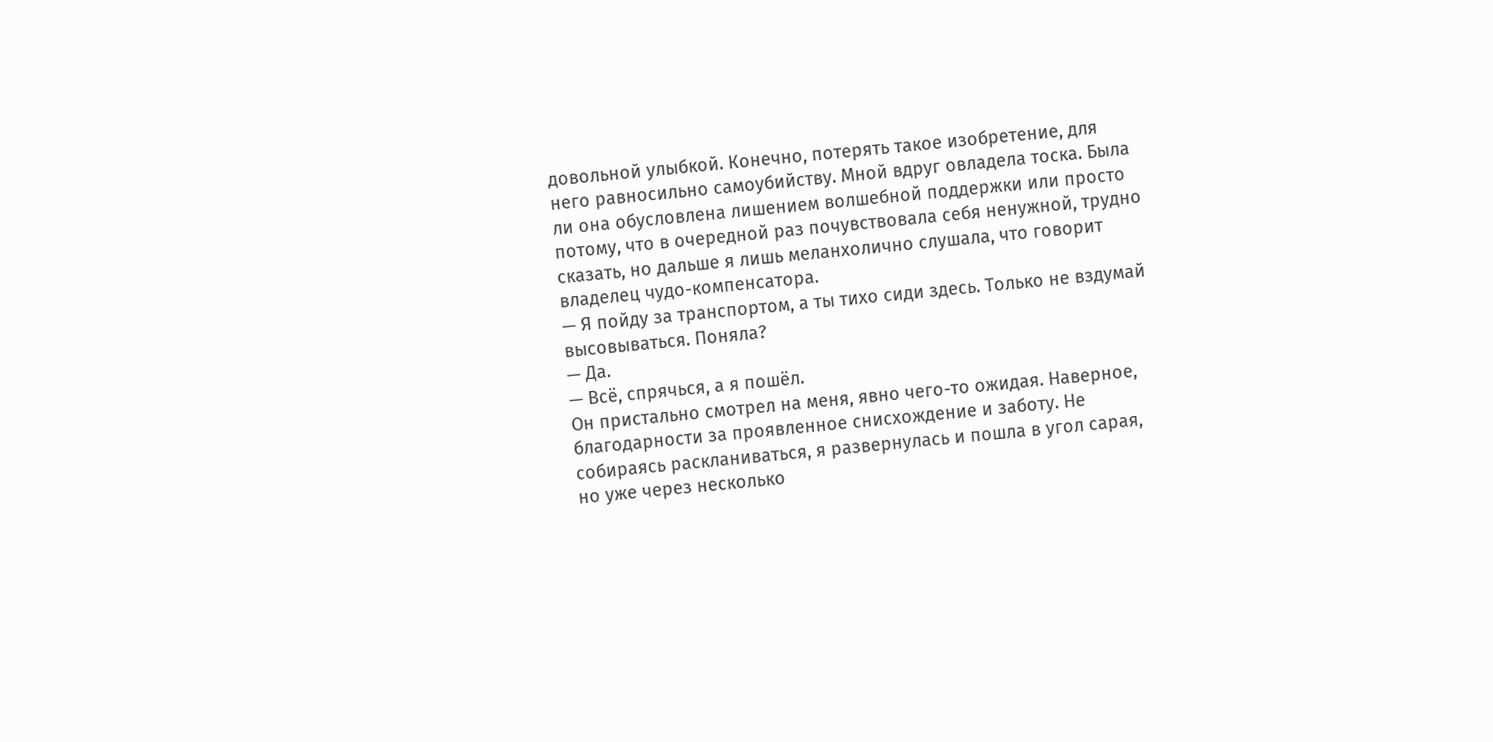довольной улыбкой. Конечно, потерять такое изобретение, для него равносильно самоубийству. Мной вдруг овладела тоска. Была ли она обусловлена лишением волшебной поддержки или просто потому, что в очередной раз почувствовала себя ненужной, трудно сказать, но дальше я лишь меланхолично слушала, что говорит владелец чудо-компенсатора.
— Я пойду за транспортом, а ты тихо сиди здесь. Только не вздумай высовываться. Поняла?
— Да.
— Всё, спрячься, а я пошёл.
Он пристально смотрел на меня, явно чего-то ожидая. Наверное, благодарности за проявленное снисхождение и заботу. Не собираясь раскланиваться, я развернулась и пошла в угол сарая, но уже через несколько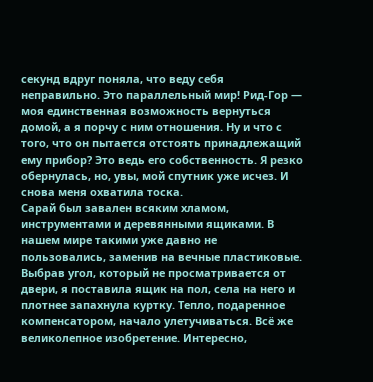секунд вдруг поняла, что веду себя неправильно. Это параллельный мир! Рид-Гор — моя единственная возможность вернуться домой, а я порчу с ним отношения. Ну и что с того, что он пытается отстоять принадлежащий ему прибор? Это ведь его собственность. Я резко обернулась, но, увы, мой спутник уже исчез. И снова меня охватила тоска.
Сарай был завален всяким хламом, инструментами и деревянными ящиками. В нашем мире такими уже давно не пользовались, заменив на вечные пластиковые. Выбрав угол, который не просматривается от двери, я поставила ящик на пол, села на него и плотнее запахнула куртку. Тепло, подаренное компенсатором, начало улетучиваться. Всё же великолепное изобретение. Интересно,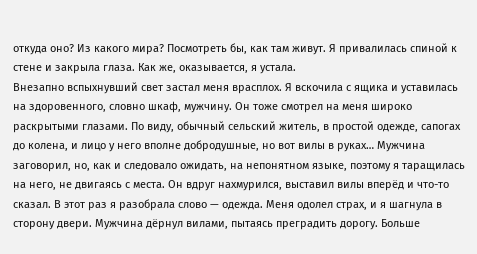откуда оно? Из какого мира? Посмотреть бы, как там живут. Я привалилась спиной к стене и закрыла глаза. Как же, оказывается, я устала.
Внезапно вспыхнувший свет застал меня врасплох. Я вскочила с ящика и уставилась на здоровенного, словно шкаф, мужчину. Он тоже смотрел на меня широко раскрытыми глазами. По виду, обычный сельский житель, в простой одежде, сапогах до колена, и лицо у него вполне добродушные, но вот вилы в руках… Мужчина заговорил, но, как и следовало ожидать, на непонятном языке, поэтому я таращилась на него, не двигаясь с места. Он вдруг нахмурился, выставил вилы вперёд и что-то сказал. В этот раз я разобрала слово — одежда. Меня одолел страх, и я шагнула в сторону двери. Мужчина дёрнул вилами, пытаясь преградить дорогу. Больше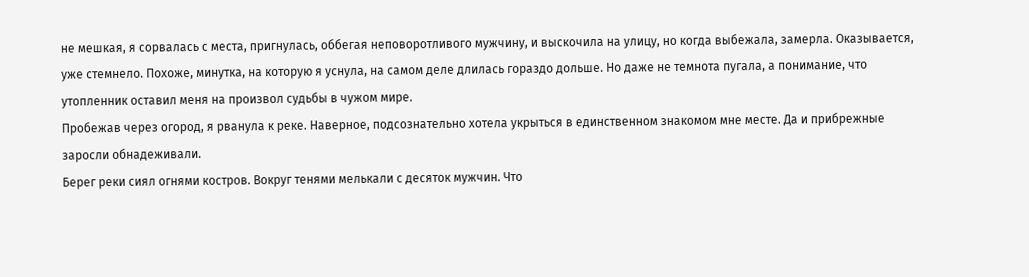не мешкая, я сорвалась с места, пригнулась, оббегая неповоротливого мужчину, и выскочила на улицу, но когда выбежала, замерла. Оказывается, уже стемнело. Похоже, минутка, на которую я уснула, на самом деле длилась гораздо дольше. Но даже не темнота пугала, а понимание, что утопленник оставил меня на произвол судьбы в чужом мире.
Пробежав через огород, я рванула к реке. Наверное, подсознательно хотела укрыться в единственном знакомом мне месте. Да и прибрежные заросли обнадеживали.
Берег реки сиял огнями костров. Вокруг тенями мелькали с десяток мужчин. Что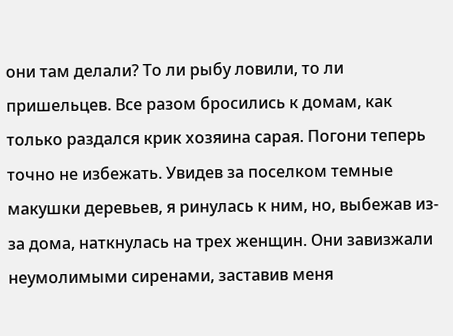они там делали? То ли рыбу ловили, то ли пришельцев. Все разом бросились к домам, как только раздался крик хозяина сарая. Погони теперь точно не избежать. Увидев за поселком темные макушки деревьев, я ринулась к ним, но, выбежав из-за дома, наткнулась на трех женщин. Они завизжали неумолимыми сиренами, заставив меня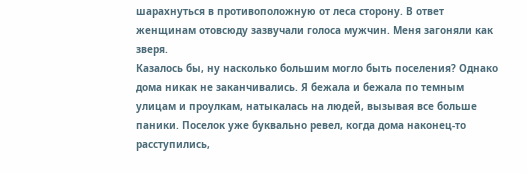шарахнуться в противоположную от леса сторону. В ответ женщинам отовсюду зазвучали голоса мужчин. Меня загоняли как зверя.
Казалось бы, ну насколько большим могло быть поселения? Однако дома никак не заканчивались. Я бежала и бежала по темным улицам и проулкам, натыкалась на людей, вызывая все больше паники. Поселок уже буквально ревел, когда дома наконец-то расступились,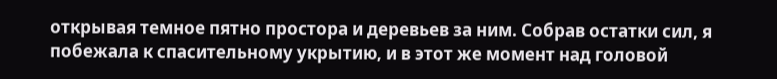открывая темное пятно простора и деревьев за ним. Собрав остатки сил, я побежала к спасительному укрытию, и в этот же момент над головой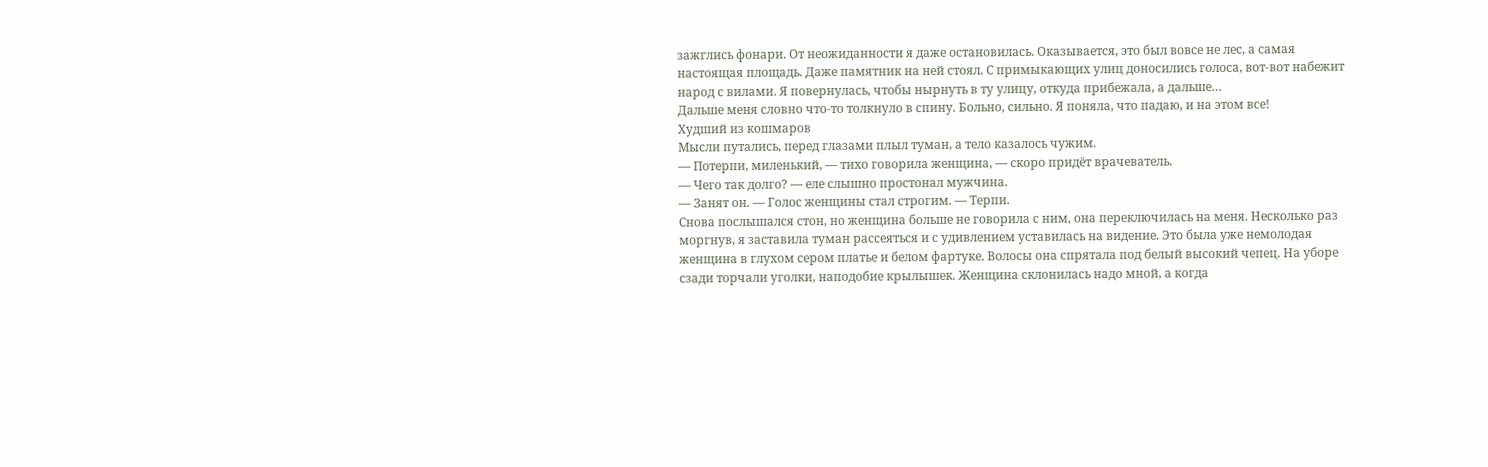зажглись фонари. От неожиданности я даже остановилась. Оказывается, это был вовсе не лес, а самая настоящая площадь. Даже памятник на ней стоял. С примыкающих улиц доносились голоса, вот-вот набежит народ с вилами. Я повернулась, чтобы нырнуть в ту улицу, откуда прибежала, а дальше…
Дальше меня словно что-то толкнуло в спину. Больно, сильно. Я поняла, что падаю, и на этом все!
Худший из кошмаров
Мысли путались, перед глазами плыл туман, а тело казалось чужим.
— Потерпи, миленький, — тихо говорила женщина, — скоро придёт врачеватель.
— Чего так долго? — еле слышно простонал мужчина.
— Занят он. — Голос женщины стал строгим. — Терпи.
Снова послышался стон, но женщина больше не говорила с ним, она переключилась на меня. Несколько раз моргнув, я заставила туман рассеяться и с удивлением уставилась на видение. Это была уже немолодая женщина в глухом сером платье и белом фартуке. Волосы она спрятала под белый высокий чепец. На уборе сзади торчали уголки, наподобие крылышек. Женщина склонилась надо мной, а когда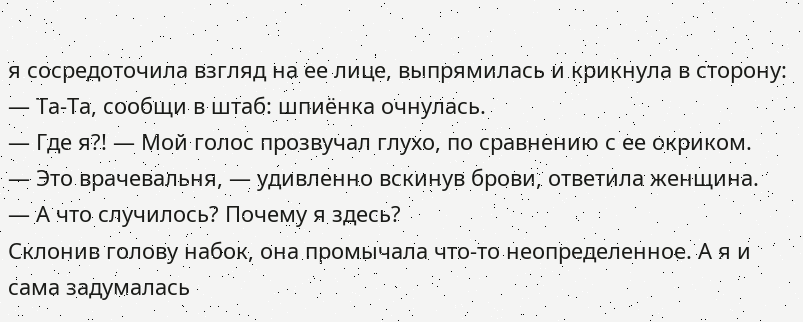я сосредоточила взгляд на ее лице, выпрямилась и крикнула в сторону:
— Та-Та, сообщи в штаб: шпиёнка очнулась.
— Где я?! — Мой голос прозвучал глухо, по сравнению с ее окриком.
— Это врачевальня, — удивленно вскинув брови, ответила женщина.
— А что случилось? Почему я здесь?
Склонив голову набок, она промычала что-то неопределенное. А я и сама задумалась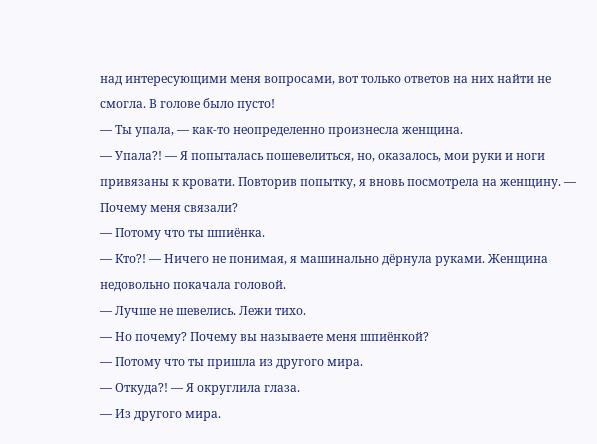над интересующими меня вопросами, вот только ответов на них найти не смогла. В голове было пусто!
— Ты упала, — как-то неопределенно произнесла женщина.
— Упала?! — Я попыталась пошевелиться, но, оказалось, мои руки и ноги привязаны к кровати. Повторив попытку, я вновь посмотрела на женщину. — Почему меня связали?
— Потому что ты шпиёнка.
— Кто?! — Ничего не понимая, я машинально дёрнула руками. Женщина недовольно покачала головой.
— Лучше не шевелись. Лежи тихо.
— Но почему? Почему вы называете меня шпиёнкой?
— Потому что ты пришла из другого мира.
— Откуда?! — Я округлила глаза.
— Из другого мира.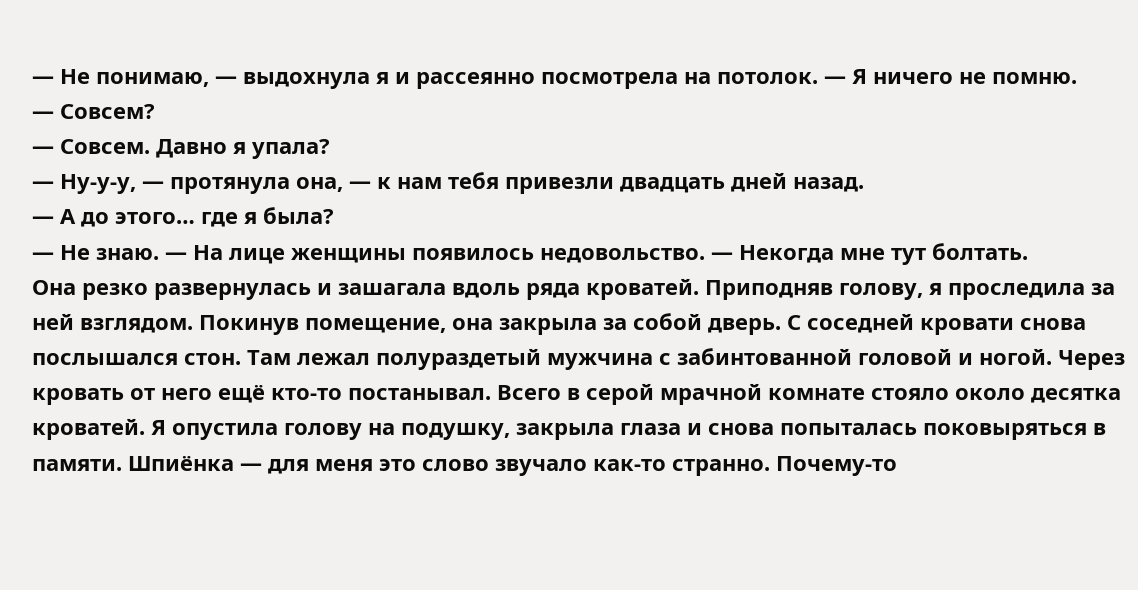— Не понимаю, — выдохнула я и рассеянно посмотрела на потолок. — Я ничего не помню.
— Совсем?
— Совсем. Давно я упала?
— Ну-у-у, — протянула она, — к нам тебя привезли двадцать дней назад.
— А до этого… где я была?
— Не знаю. — На лице женщины появилось недовольство. — Некогда мне тут болтать.
Она резко развернулась и зашагала вдоль ряда кроватей. Приподняв голову, я проследила за ней взглядом. Покинув помещение, она закрыла за собой дверь. С соседней кровати снова послышался стон. Там лежал полураздетый мужчина с забинтованной головой и ногой. Через кровать от него ещё кто-то постанывал. Всего в серой мрачной комнате стояло около десятка кроватей. Я опустила голову на подушку, закрыла глаза и снова попыталась поковыряться в памяти. Шпиёнка — для меня это слово звучало как-то странно. Почему-то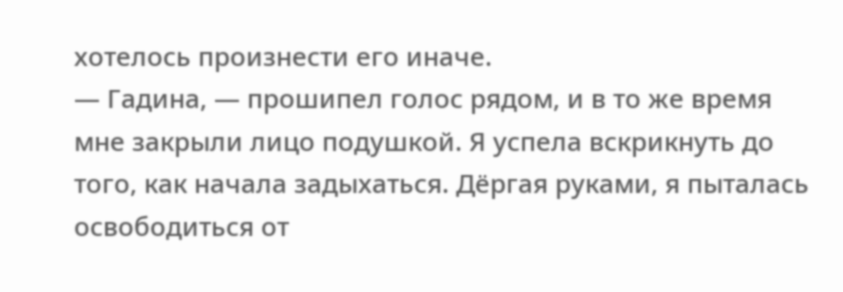хотелось произнести его иначе.
— Гадина, — прошипел голос рядом, и в то же время мне закрыли лицо подушкой. Я успела вскрикнуть до того, как начала задыхаться. Дёргая руками, я пыталась освободиться от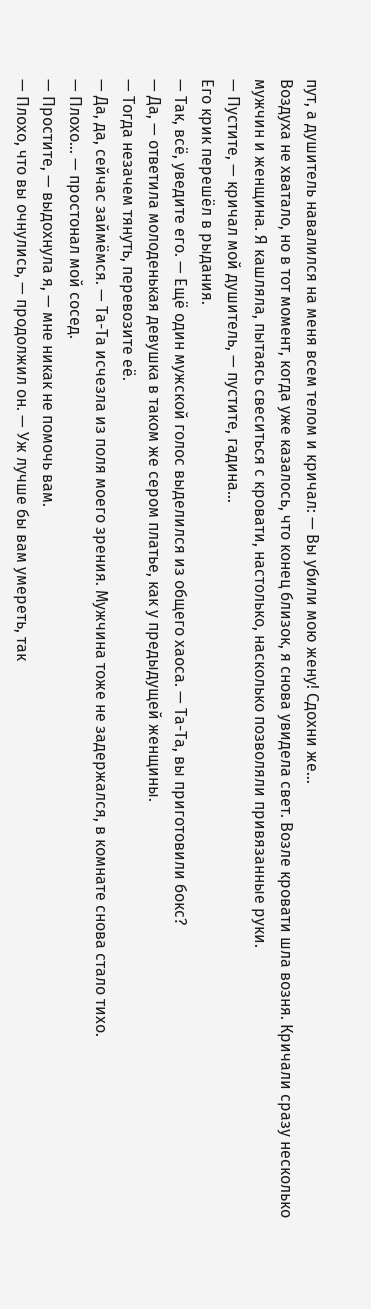пут, а душитель навалился на меня всем телом и кричал: — Вы убили мою жену! Сдохни же…
Воздуха не хватало, но в тот момент, когда уже казалось, что конец близок, я снова увидела свет. Возле кровати шла возня. Кричали сразу несколько мужчин и женщина. Я кашляла, пытаясь свеситься с кровати, настолько, насколько позволяли привязанные руки.
— Пустите, — кричал мой душитель, — пустите, гадина…
Его крик перешёл в рыдания.
— Так, всё, уведите его. — Ещё один мужской голос выделился из общего хаоса. — Та-Та, вы приготовили бокс?
— Да, — ответила молоденькая девушка в таком же сером платье, как у предыдущей женщины.
— Тогда незачем тянуть, перевозите её.
— Да, да, сейчас займёмся. — Та-Та исчезла из поля моего зрения. Мужчина тоже не задержался, в комнате снова стало тихо.
— Плохо… — простонал мой сосед.
— Простите, — выдохнула я, — мне никак не помочь вам.
— Плохо, что вы очнулись, — продолжил он. — Уж лучше бы вам умереть, так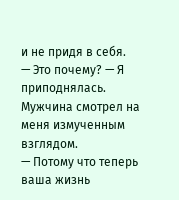и не придя в себя.
— Это почему? — Я приподнялась. Мужчина смотрел на меня измученным взглядом.
— Потому что теперь ваша жизнь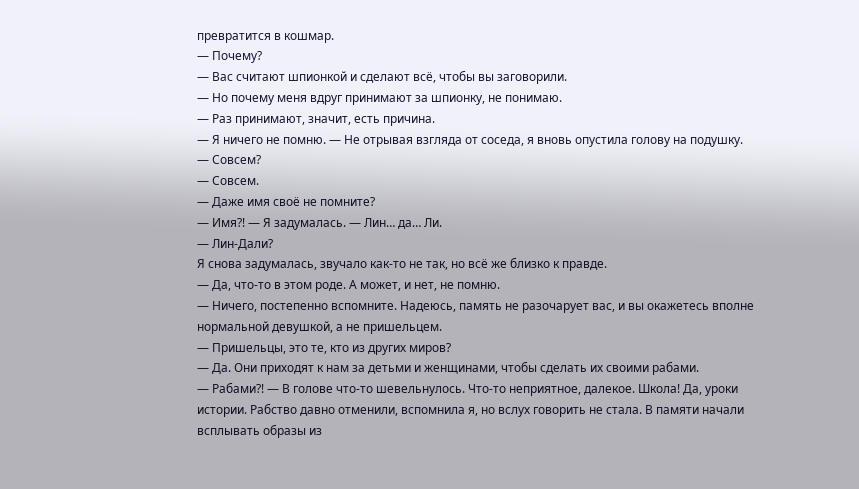превратится в кошмар.
— Почему?
— Вас считают шпионкой и сделают всё, чтобы вы заговорили.
— Но почему меня вдруг принимают за шпионку, не понимаю.
— Раз принимают, значит, есть причина.
— Я ничего не помню. — Не отрывая взгляда от соседа, я вновь опустила голову на подушку.
— Совсем?
— Совсем.
— Даже имя своё не помните?
— Имя?! — Я задумалась. — Лин… да… Ли.
— Лин-Дали?
Я снова задумалась, звучало как-то не так, но всё же близко к правде.
— Да, что-то в этом роде. А может, и нет, не помню.
— Ничего, постепенно вспомните. Надеюсь, память не разочарует вас, и вы окажетесь вполне нормальной девушкой, а не пришельцем.
— Пришельцы, это те, кто из других миров?
— Да. Они приходят к нам за детьми и женщинами, чтобы сделать их своими рабами.
— Рабами?! — В голове что-то шевельнулось. Что-то неприятное, далекое. Школа! Да, уроки истории. Рабство давно отменили, вспомнила я, но вслух говорить не стала. В памяти начали всплывать образы из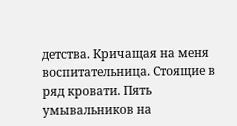детства. Кричащая на меня воспитательница. Стоящие в ряд кровати. Пять умывальников на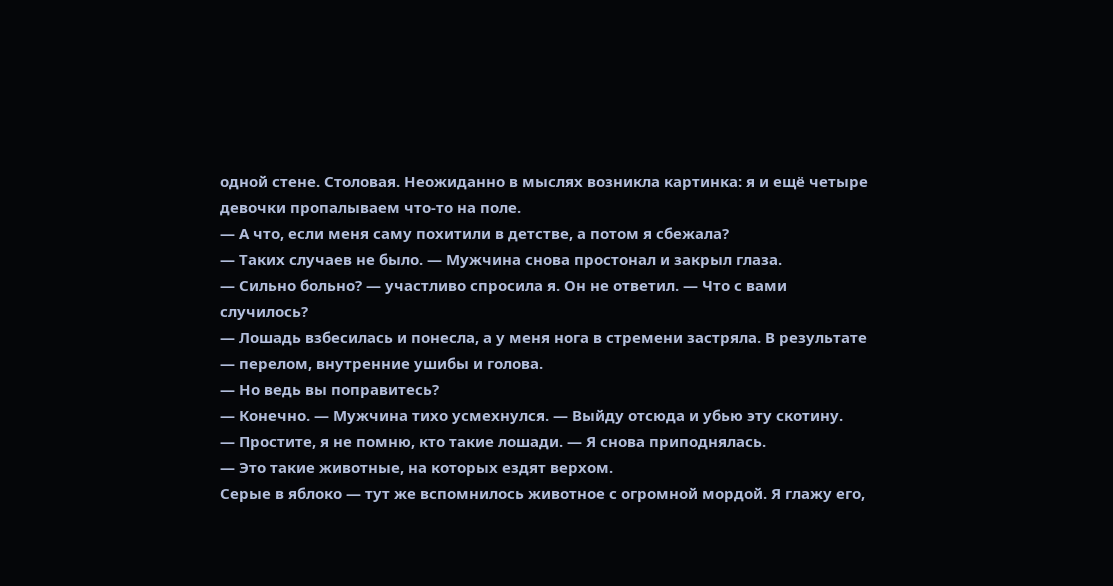одной стене. Столовая. Неожиданно в мыслях возникла картинка: я и ещё четыре девочки пропалываем что-то на поле.
— А что, если меня саму похитили в детстве, а потом я сбежала?
— Таких случаев не было. — Мужчина снова простонал и закрыл глаза.
— Сильно больно? — участливо спросила я. Он не ответил. — Что с вами случилось?
— Лошадь взбесилась и понесла, а у меня нога в стремени застряла. В результате — перелом, внутренние ушибы и голова.
— Но ведь вы поправитесь?
— Конечно. — Мужчина тихо усмехнулся. — Выйду отсюда и убью эту скотину.
— Простите, я не помню, кто такие лошади. — Я снова приподнялась.
— Это такие животные, на которых ездят верхом.
Серые в яблоко — тут же вспомнилось животное с огромной мордой. Я глажу его,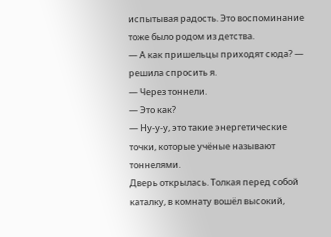испытывая радость. Это воспоминание тоже было родом из детства.
— А как пришельцы приходят сюда? — решила спросить я.
— Через тоннели.
— Это как?
— Ну-у-у, это такие энергетические точки, которые учёные называют тоннелями.
Дверь открылась. Толкая перед собой каталку, в комнату вошёл высокий,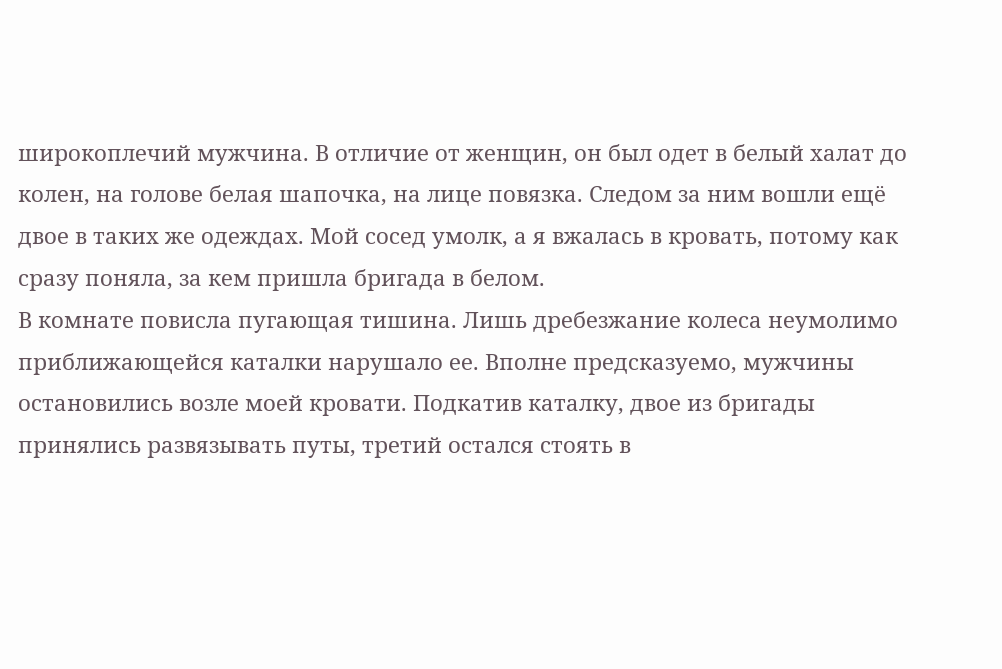широкоплечий мужчина. В отличие от женщин, он был одет в белый халат до колен, на голове белая шапочка, на лице повязка. Следом за ним вошли ещё двое в таких же одеждах. Мой сосед умолк, а я вжалась в кровать, потому как сразу поняла, за кем пришла бригада в белом.
В комнате повисла пугающая тишина. Лишь дребезжание колеса неумолимо приближающейся каталки нарушало ее. Вполне предсказуемо, мужчины остановились возле моей кровати. Подкатив каталку, двое из бригады принялись развязывать путы, третий остался стоять в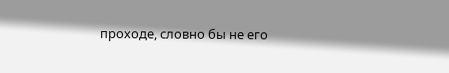проходе, словно бы не его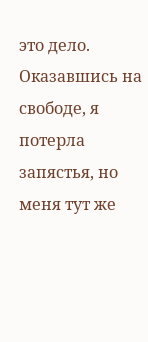это дело. Оказавшись на свободе, я потерла запястья, но меня тут же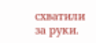схватили за руки.